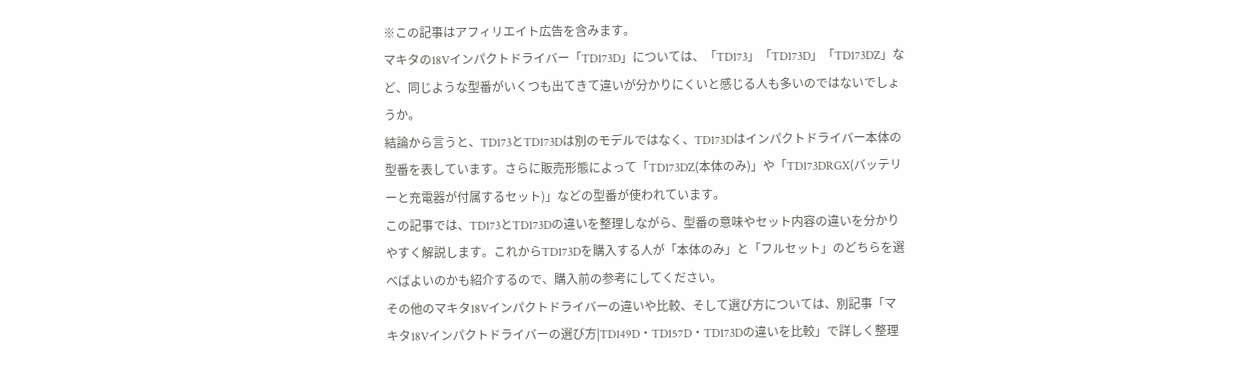※この記事はアフィリエイト広告を含みます。
マキタの18Vインパクトドライバー「TD173D」については、「TD173」「TD173D」「TD173DZ」など、同じような型番がいくつも出てきて違いが分かりにくいと感じる人も多いのではないでしょうか。
結論から言うと、TD173とTD173Dは別のモデルではなく、TD173Dはインパクトドライバー本体の型番を表しています。さらに販売形態によって「TD173DZ(本体のみ)」や「TD173DRGX(バッテリーと充電器が付属するセット)」などの型番が使われています。
この記事では、TD173とTD173Dの違いを整理しながら、型番の意味やセット内容の違いを分かりやすく解説します。これからTD173Dを購入する人が「本体のみ」と「フルセット」のどちらを選べばよいのかも紹介するので、購入前の参考にしてください。
その他のマキタ18Vインパクトドライバーの違いや比較、そして選び方については、別記事「マキタ18Vインパクトドライバーの選び方|TD149D・TD157D・TD173Dの違いを比較」で詳しく整理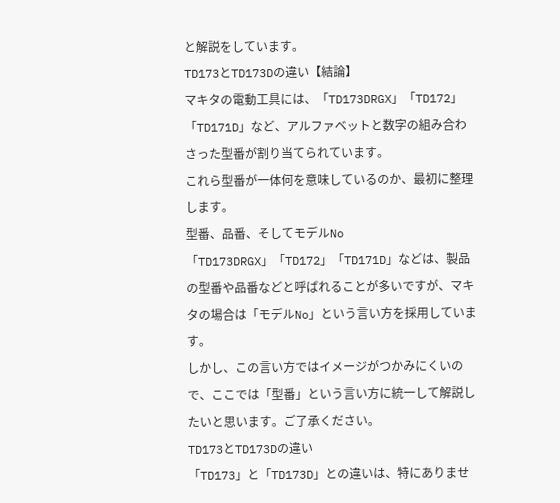と解説をしています。
TD173とTD173Dの違い【結論】
マキタの電動工具には、「TD173DRGX」「TD172」「TD171D」など、アルファベットと数字の組み合わさった型番が割り当てられています。
これら型番が一体何を意味しているのか、最初に整理します。
型番、品番、そしてモデルNo
「TD173DRGX」「TD172」「TD171D」などは、製品の型番や品番などと呼ばれることが多いですが、マキタの場合は「モデルNo」という言い方を採用しています。
しかし、この言い方ではイメージがつかみにくいので、ここでは「型番」という言い方に統一して解説したいと思います。ご了承ください。
TD173とTD173Dの違い
「TD173」と「TD173D」との違いは、特にありませ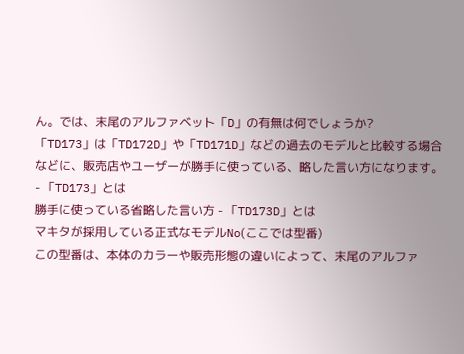ん。では、末尾のアルファベット「D」の有無は何でしょうか?
「TD173」は「TD172D」や「TD171D」などの過去のモデルと比較する場合などに、販売店やユーザーが勝手に使っている、略した言い方になります。
- 「TD173」とは
勝手に使っている省略した言い方 - 「TD173D」とは
マキタが採用している正式なモデルNo(ここでは型番)
この型番は、本体のカラーや販売形態の違いによって、末尾のアルファ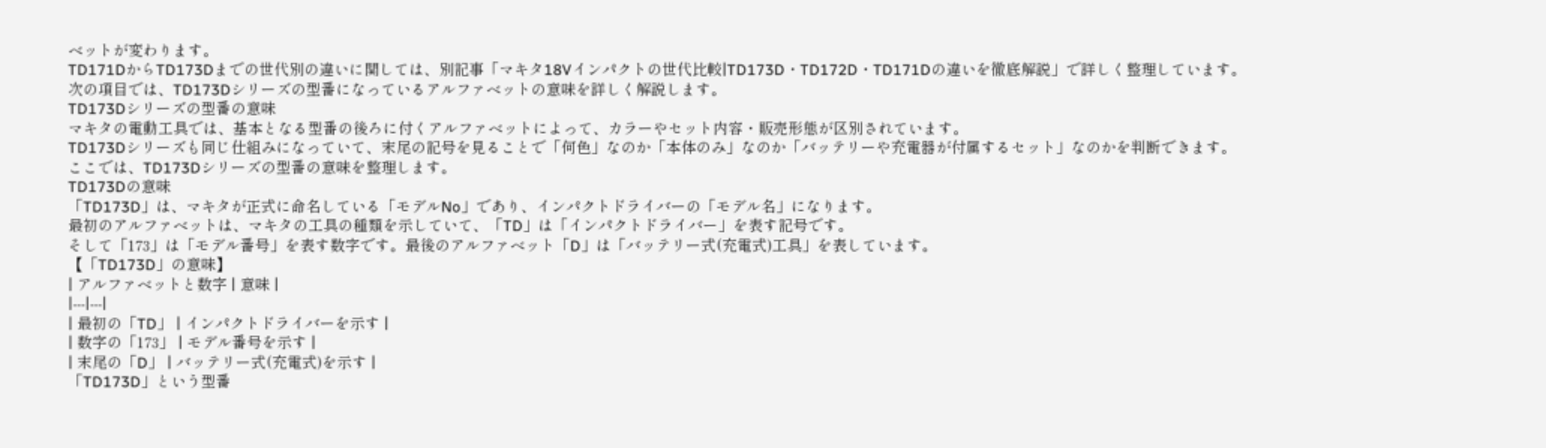ベットが変わります。
TD171DからTD173Dまでの世代別の違いに関しては、別記事「マキタ18Vインパクトの世代比較|TD173D・TD172D・TD171Dの違いを徹底解説」で詳しく整理しています。
次の項目では、TD173Dシリーズの型番になっているアルファベットの意味を詳しく解説します。
TD173Dシリーズの型番の意味
マキタの電動工具では、基本となる型番の後ろに付くアルファベットによって、カラーやセット内容・販売形態が区別されています。
TD173Dシリーズも同じ仕組みになっていて、末尾の記号を見ることで「何色」なのか「本体のみ」なのか「バッテリーや充電器が付属するセット」なのかを判断できます。
ここでは、TD173Dシリーズの型番の意味を整理します。
TD173Dの意味
「TD173D」は、マキタが正式に命名している「モデルNo」であり、インパクトドライバーの「モデル名」になります。
最初のアルファベットは、マキタの工具の種類を示していて、「TD」は「インパクトドライバー」を表す記号です。
そして「173」は「モデル番号」を表す数字です。最後のアルファベット「D」は「バッテリー式(充電式)工具」を表しています。
【「TD173D」の意味】
| アルファベットと数字 | 意味 |
|---|---|
| 最初の「TD」 | インパクトドライバーを示す |
| 数字の「173」 | モデル番号を示す |
| 末尾の「D」 | バッテリー式(充電式)を示す |
「TD173D」という型番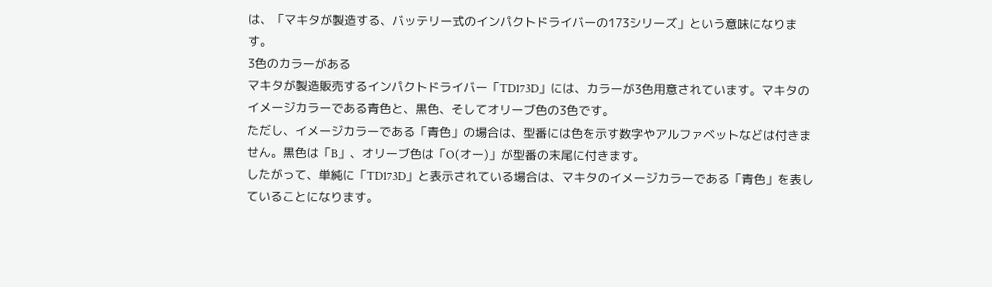は、「マキタが製造する、バッテリー式のインパクトドライバーの173シリーズ」という意味になります。
3色のカラーがある
マキタが製造販売するインパクトドライバー「TD173D」には、カラーが3色用意されています。マキタのイメージカラーである青色と、黒色、そしてオリーブ色の3色です。
ただし、イメージカラーである「青色」の場合は、型番には色を示す数字やアルファベットなどは付きません。黒色は「B」、オリーブ色は「O(オー)」が型番の末尾に付きます。
したがって、単純に「TD173D」と表示されている場合は、マキタのイメージカラーである「青色」を表していることになります。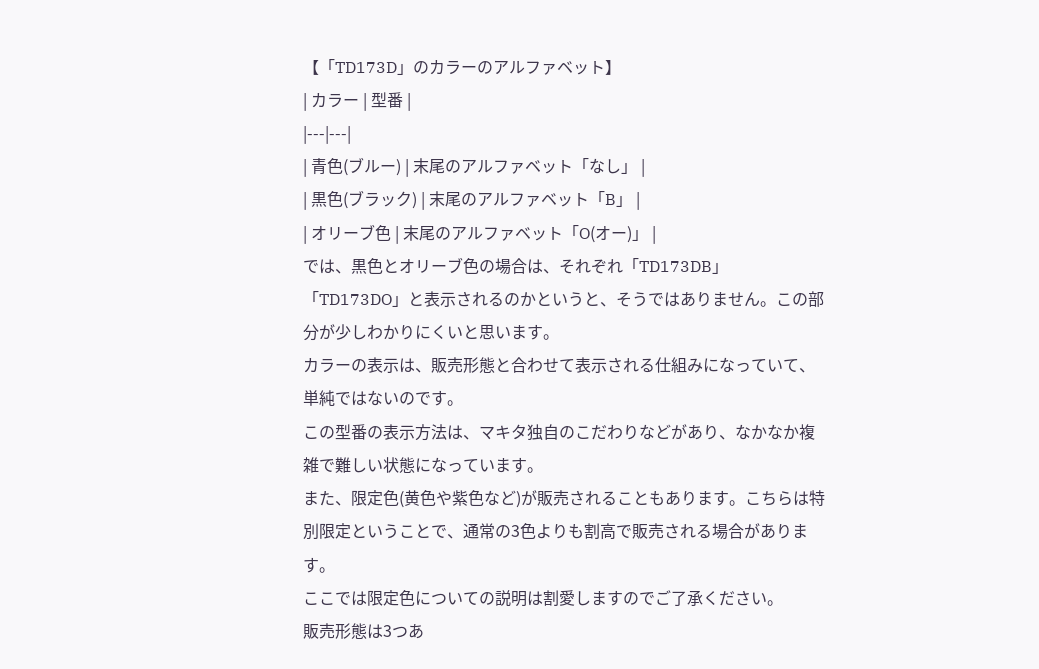【「TD173D」のカラーのアルファベット】
| カラー | 型番 |
|---|---|
| 青色(ブルー) | 末尾のアルファベット「なし」 |
| 黒色(ブラック) | 末尾のアルファベット「B」 |
| オリーブ色 | 末尾のアルファベット「O(オー)」 |
では、黒色とオリーブ色の場合は、それぞれ「TD173DB」「TD173DO」と表示されるのかというと、そうではありません。この部分が少しわかりにくいと思います。
カラーの表示は、販売形態と合わせて表示される仕組みになっていて、単純ではないのです。
この型番の表示方法は、マキタ独自のこだわりなどがあり、なかなか複雑で難しい状態になっています。
また、限定色(黄色や紫色など)が販売されることもあります。こちらは特別限定ということで、通常の3色よりも割高で販売される場合があります。
ここでは限定色についての説明は割愛しますのでご了承ください。
販売形態は3つあ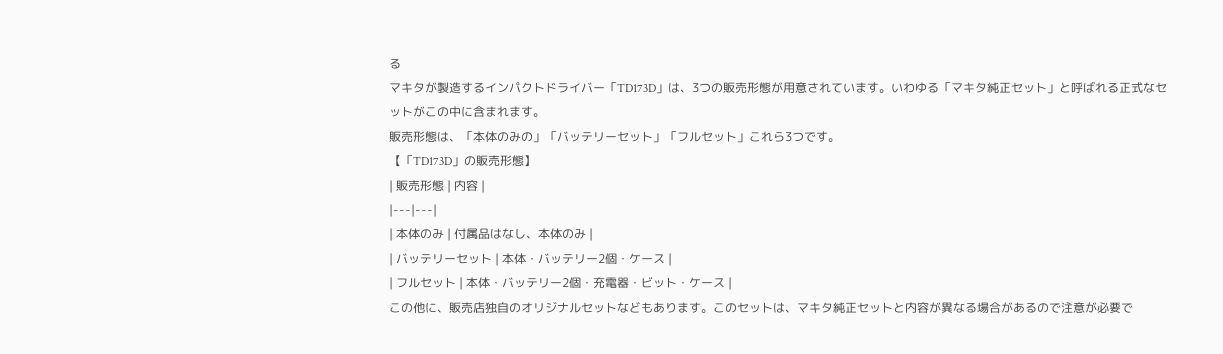る
マキタが製造するインパクトドライバー「TD173D」は、3つの販売形態が用意されています。いわゆる「マキタ純正セット」と呼ばれる正式なセットがこの中に含まれます。
販売形態は、「本体のみの」「バッテリーセット」「フルセット」これら3つです。
【「TD173D」の販売形態】
| 販売形態 | 内容 |
|---|---|
| 本体のみ | 付属品はなし、本体のみ |
| バッテリーセット | 本体・バッテリー2個・ケース |
| フルセット | 本体・バッテリー2個・充電器・ビット・ケース |
この他に、販売店独自のオリジナルセットなどもあります。このセットは、マキタ純正セットと内容が異なる場合があるので注意が必要で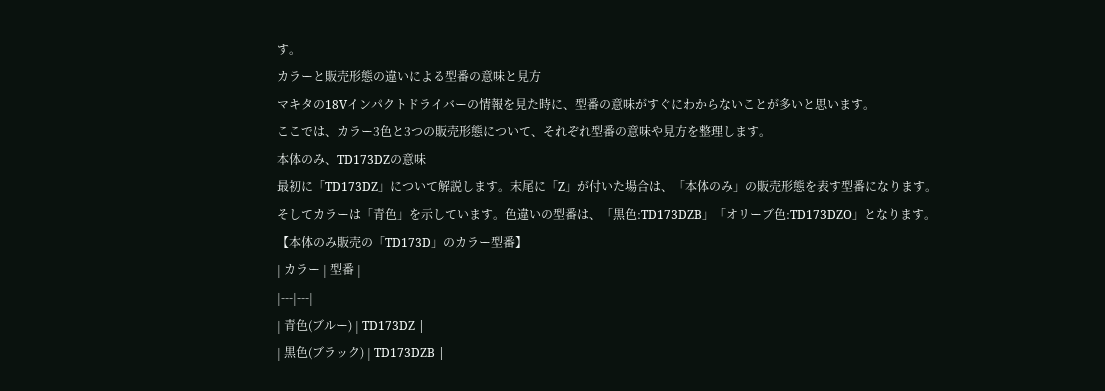す。
カラーと販売形態の違いによる型番の意味と見方
マキタの18Vインパクトドライバーの情報を見た時に、型番の意味がすぐにわからないことが多いと思います。
ここでは、カラー3色と3つの販売形態について、それぞれ型番の意味や見方を整理します。
本体のみ、TD173DZの意味
最初に「TD173DZ」について解説します。末尾に「Z」が付いた場合は、「本体のみ」の販売形態を表す型番になります。
そしてカラーは「青色」を示しています。色違いの型番は、「黒色:TD173DZB」「オリーブ色:TD173DZO」となります。
【本体のみ販売の「TD173D」のカラー型番】
| カラー | 型番 |
|---|---|
| 青色(ブルー) | TD173DZ |
| 黒色(ブラック) | TD173DZB |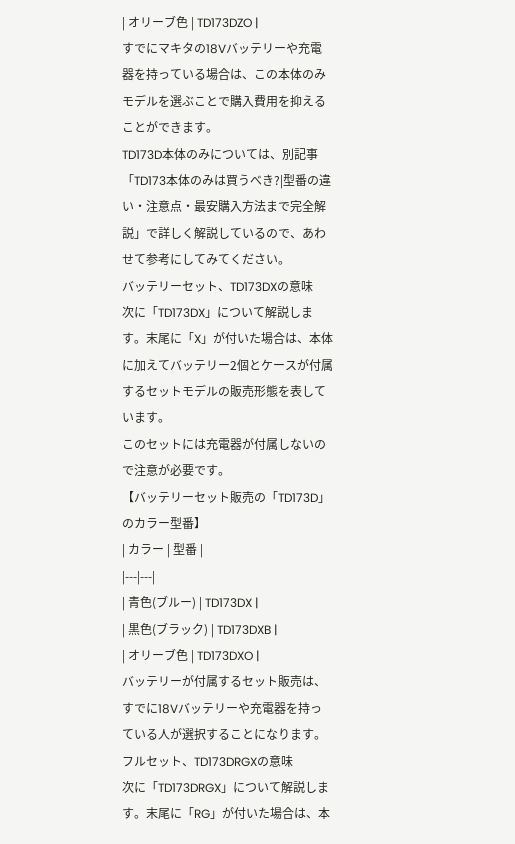| オリーブ色 | TD173DZO |
すでにマキタの18Vバッテリーや充電器を持っている場合は、この本体のみモデルを選ぶことで購入費用を抑えることができます。
TD173D本体のみについては、別記事「TD173本体のみは買うべき?|型番の違い・注意点・最安購入方法まで完全解説」で詳しく解説しているので、あわせて参考にしてみてください。
バッテリーセット、TD173DXの意味
次に「TD173DX」について解説します。末尾に「X」が付いた場合は、本体に加えてバッテリー2個とケースが付属するセットモデルの販売形態を表しています。
このセットには充電器が付属しないので注意が必要です。
【バッテリーセット販売の「TD173D」のカラー型番】
| カラー | 型番 |
|---|---|
| 青色(ブルー) | TD173DX |
| 黒色(ブラック) | TD173DXB |
| オリーブ色 | TD173DXO |
バッテリーが付属するセット販売は、すでに18Vバッテリーや充電器を持っている人が選択することになります。
フルセット、TD173DRGXの意味
次に「TD173DRGX」について解説します。末尾に「RG」が付いた場合は、本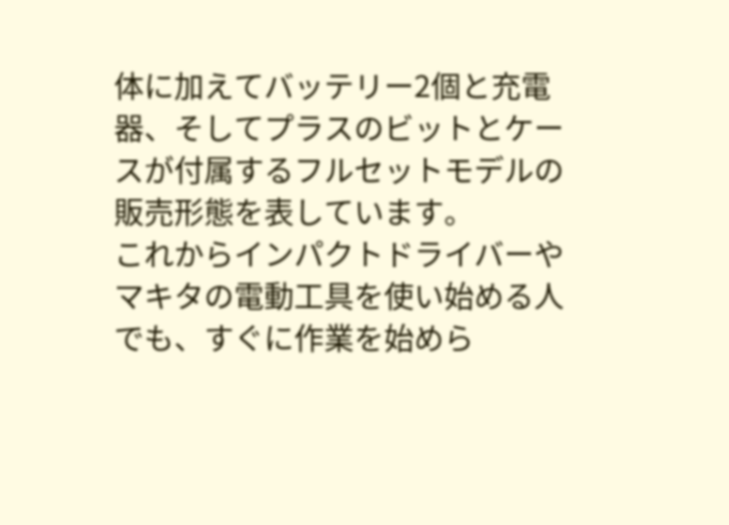体に加えてバッテリー2個と充電器、そしてプラスのビットとケースが付属するフルセットモデルの販売形態を表しています。
これからインパクトドライバーやマキタの電動工具を使い始める人でも、すぐに作業を始めら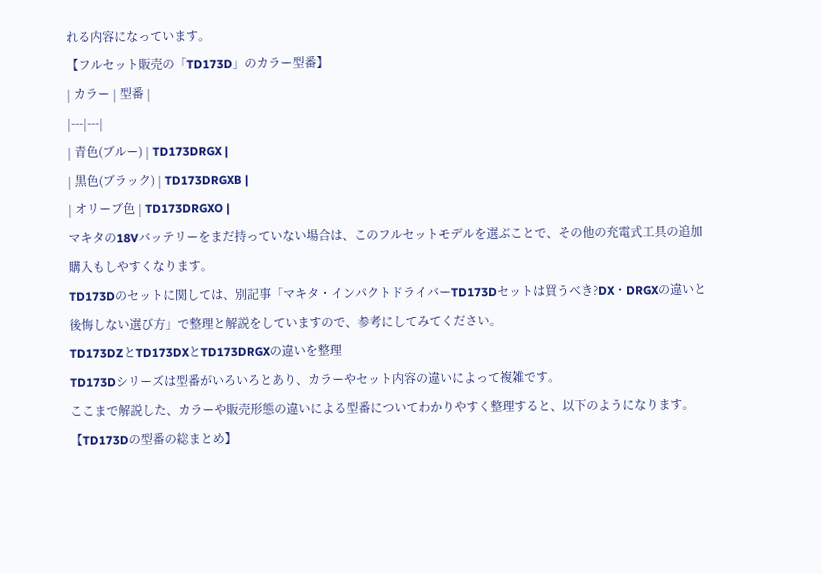れる内容になっています。
【フルセット販売の「TD173D」のカラー型番】
| カラー | 型番 |
|---|---|
| 青色(ブルー) | TD173DRGX |
| 黒色(ブラック) | TD173DRGXB |
| オリーブ色 | TD173DRGXO |
マキタの18Vバッテリーをまだ持っていない場合は、このフルセットモデルを選ぶことで、その他の充電式工具の追加購入もしやすくなります。
TD173Dのセットに関しては、別記事「マキタ・インパクトドライバーTD173Dセットは買うべき?DX・DRGXの違いと後悔しない選び方」で整理と解説をしていますので、参考にしてみてください。
TD173DZとTD173DXとTD173DRGXの違いを整理
TD173Dシリーズは型番がいろいろとあり、カラーやセット内容の違いによって複雑です。
ここまで解説した、カラーや販売形態の違いによる型番についてわかりやすく整理すると、以下のようになります。
【TD173Dの型番の総まとめ】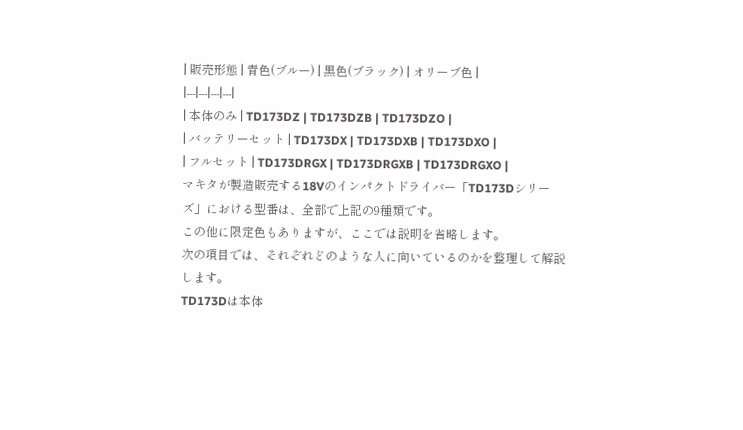| 販売形態 | 青色(ブルー) | 黒色(ブラック) | オリーブ色 |
|---|---|---|---|
| 本体のみ | TD173DZ | TD173DZB | TD173DZO |
| バッテリーセット | TD173DX | TD173DXB | TD173DXO |
| フルセット | TD173DRGX | TD173DRGXB | TD173DRGXO |
マキタが製造販売する18Vのインパクトドライバー「TD173Dシリーズ」における型番は、全部で上記の9種類です。
この他に限定色もありますが、ここでは説明を省略します。
次の項目では、それぞれどのような人に向いているのかを整理して解説します。
TD173Dは本体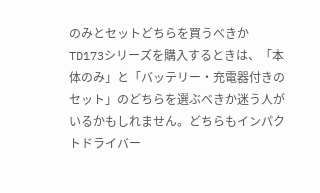のみとセットどちらを買うべきか
TD173シリーズを購入するときは、「本体のみ」と「バッテリー・充電器付きのセット」のどちらを選ぶべきか迷う人がいるかもしれません。どちらもインパクトドライバー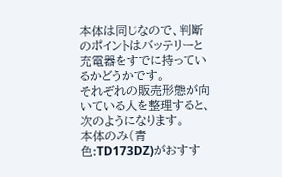本体は同じなので、判断のポイントはバッテリーと充電器をすでに持っているかどうかです。
それぞれの販売形態が向いている人を整理すると、次のようになります。
本体のみ(青色:TD173DZ)がおすす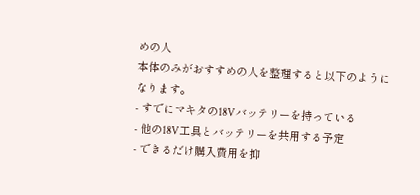めの人
本体のみがおすすめの人を整理すると以下のようになります。
- すでにマキタの18Vバッテリーを持っている
- 他の18V工具とバッテリーを共用する予定
- できるだけ購入費用を抑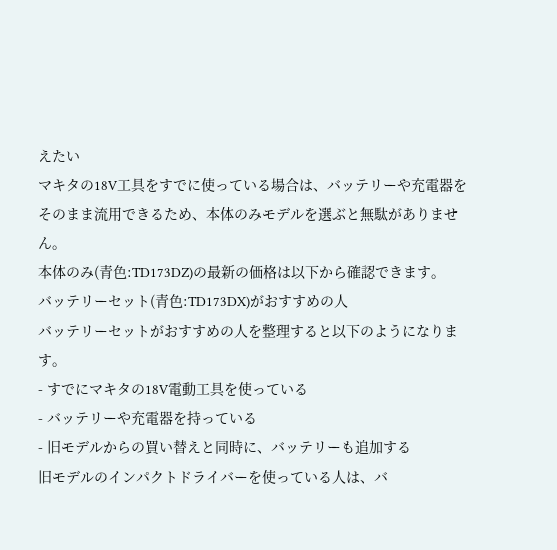えたい
マキタの18V工具をすでに使っている場合は、バッテリーや充電器をそのまま流用できるため、本体のみモデルを選ぶと無駄がありません。
本体のみ(青色:TD173DZ)の最新の価格は以下から確認できます。
バッテリーセット(青色:TD173DX)がおすすめの人
バッテリーセットがおすすめの人を整理すると以下のようになります。
- すでにマキタの18V電動工具を使っている
- バッテリーや充電器を持っている
- 旧モデルからの買い替えと同時に、バッテリーも追加する
旧モデルのインパクトドライバーを使っている人は、バ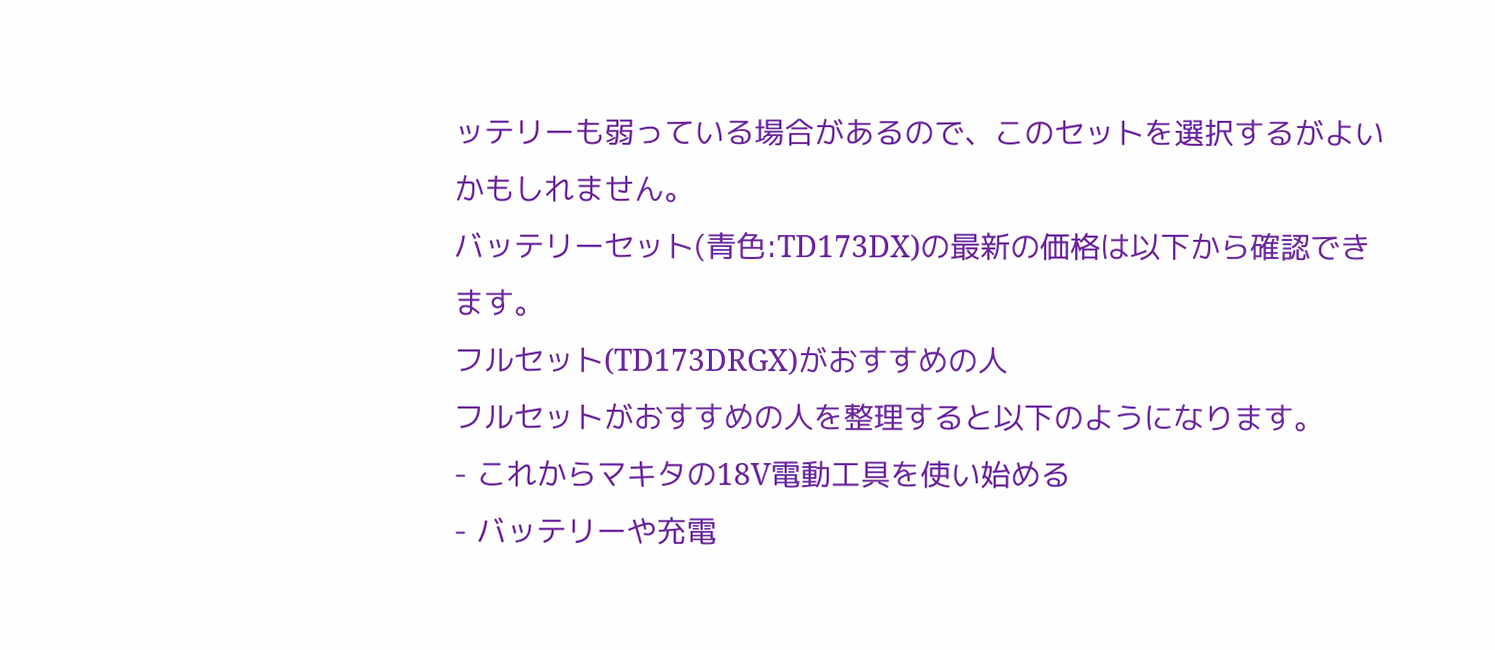ッテリーも弱っている場合があるので、このセットを選択するがよいかもしれません。
バッテリーセット(青色:TD173DX)の最新の価格は以下から確認できます。
フルセット(TD173DRGX)がおすすめの人
フルセットがおすすめの人を整理すると以下のようになります。
- これからマキタの18V電動工具を使い始める
- バッテリーや充電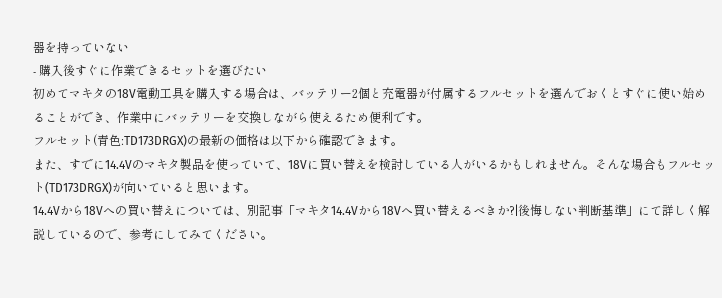器を持っていない
- 購入後すぐに作業できるセットを選びたい
初めてマキタの18V電動工具を購入する場合は、バッテリー2個と充電器が付属するフルセットを選んでおくとすぐに使い始めることができ、作業中にバッテリーを交換しながら使えるため便利です。
フルセット(青色:TD173DRGX)の最新の価格は以下から確認できます。
また、すでに14.4Vのマキタ製品を使っていて、18Vに買い替えを検討している人がいるかもしれません。そんな場合もフルセット(TD173DRGX)が向いていると思います。
14.4Vから18Vへの買い替えについては、別記事「マキタ14.4Vから18Vへ買い替えるべきか?|後悔しない判断基準」にて詳しく解説しているので、参考にしてみてください。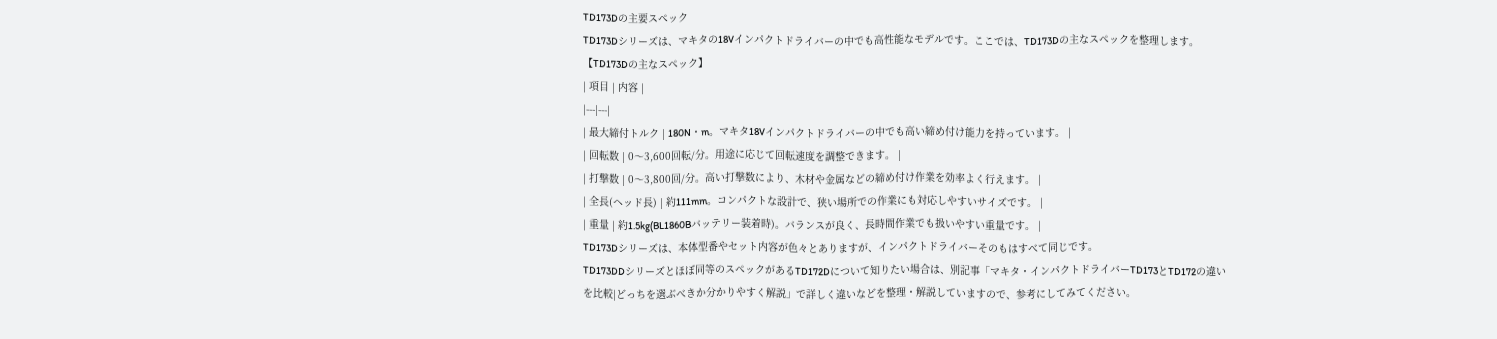TD173Dの主要スペック
TD173Dシリーズは、マキタの18Vインパクトドライバーの中でも高性能なモデルです。ここでは、TD173Dの主なスペックを整理します。
【TD173Dの主なスペック】
| 項目 | 内容 |
|---|---|
| 最大締付トルク | 180N・m。マキタ18Vインパクトドライバーの中でも高い締め付け能力を持っています。 |
| 回転数 | 0〜3,600回転/分。用途に応じて回転速度を調整できます。 |
| 打撃数 | 0〜3,800回/分。高い打撃数により、木材や金属などの締め付け作業を効率よく行えます。 |
| 全長(ヘッド長) | 約111mm。コンパクトな設計で、狭い場所での作業にも対応しやすいサイズです。 |
| 重量 | 約1.5kg(BL1860Bバッテリー装着時)。バランスが良く、長時間作業でも扱いやすい重量です。 |
TD173Dシリーズは、本体型番やセット内容が色々とありますが、インパクトドライバーそのもはすべて同じです。
TD173DDシリーズとほぼ同等のスペックがあるTD172Dについて知りたい場合は、別記事「マキタ・インパクトドライバーTD173とTD172の違いを比較|どっちを選ぶべきか分かりやすく解説」で詳しく違いなどを整理・解説していますので、参考にしてみてください。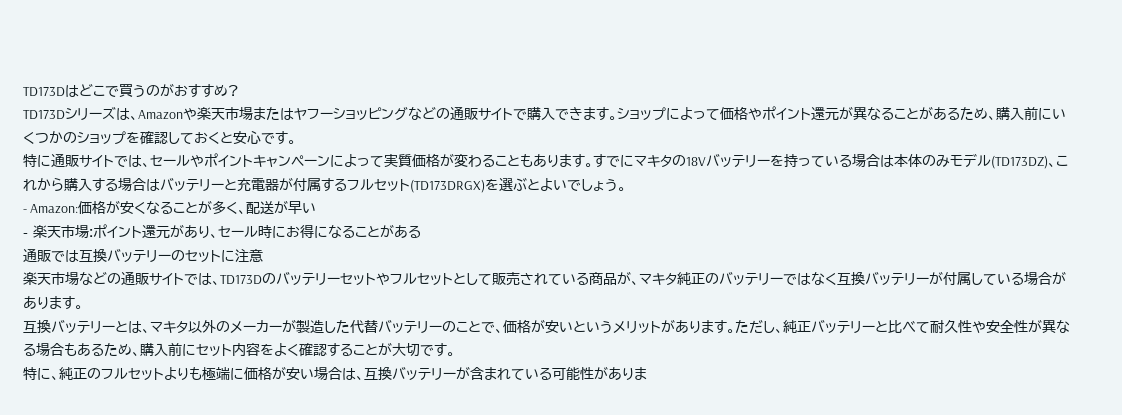TD173Dはどこで買うのがおすすめ?
TD173Dシリーズは、Amazonや楽天市場またはヤフーショッピングなどの通販サイトで購入できます。ショップによって価格やポイント還元が異なることがあるため、購入前にいくつかのショップを確認しておくと安心です。
特に通販サイトでは、セールやポイントキャンペーンによって実質価格が変わることもあります。すでにマキタの18Vバッテリーを持っている場合は本体のみモデル(TD173DZ)、これから購入する場合はバッテリーと充電器が付属するフルセット(TD173DRGX)を選ぶとよいでしょう。
- Amazon:価格が安くなることが多く、配送が早い
- 楽天市場:ポイント還元があり、セール時にお得になることがある
通販では互換バッテリーのセットに注意
楽天市場などの通販サイトでは、TD173Dのバッテリーセットやフルセットとして販売されている商品が、マキタ純正のバッテリーではなく互換バッテリーが付属している場合があります。
互換バッテリーとは、マキタ以外のメーカーが製造した代替バッテリーのことで、価格が安いというメリットがあります。ただし、純正バッテリーと比べて耐久性や安全性が異なる場合もあるため、購入前にセット内容をよく確認することが大切です。
特に、純正のフルセットよりも極端に価格が安い場合は、互換バッテリーが含まれている可能性がありま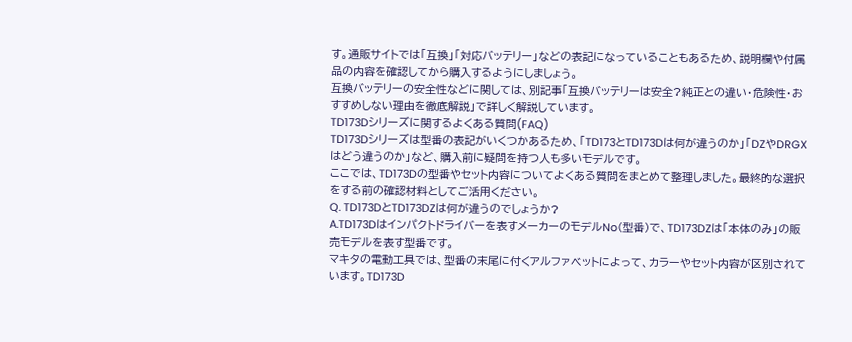す。通販サイトでは「互換」「対応バッテリー」などの表記になっていることもあるため、説明欄や付属品の内容を確認してから購入するようにしましょう。
互換バッテリーの安全性などに関しては、別記事「互換バッテリーは安全?純正との違い・危険性・おすすめしない理由を徹底解説」で詳しく解説しています。
TD173Dシリーズに関するよくある質問(FAQ)
TD173Dシリーズは型番の表記がいくつかあるため、「TD173とTD173Dは何が違うのか」「DZやDRGXはどう違うのか」など、購入前に疑問を持つ人も多いモデルです。
ここでは、TD173Dの型番やセット内容についてよくある質問をまとめて整理しました。最終的な選択をする前の確認材料としてご活用ください。
Q. TD173DとTD173DZは何が違うのでしょうか?
A.TD173Dはインパクトドライバーを表すメーカーのモデルNo(型番)で、TD173DZは「本体のみ」の販売モデルを表す型番です。
マキタの電動工具では、型番の末尾に付くアルファベットによって、カラーやセット内容が区別されています。TD173D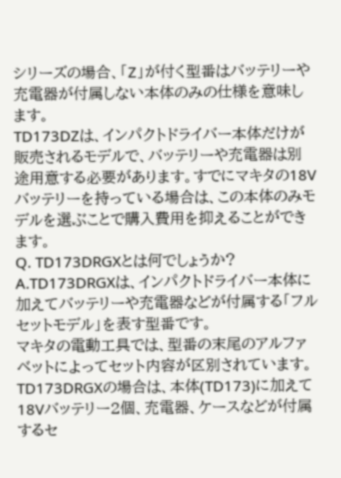シリーズの場合、「Z」が付く型番はバッテリーや充電器が付属しない本体のみの仕様を意味します。
TD173DZは、インパクトドライバー本体だけが販売されるモデルで、バッテリーや充電器は別途用意する必要があります。すでにマキタの18Vバッテリーを持っている場合は、この本体のみモデルを選ぶことで購入費用を抑えることができます。
Q. TD173DRGXとは何でしょうか?
A.TD173DRGXは、インパクトドライバー本体に加えてバッテリーや充電器などが付属する「フルセットモデル」を表す型番です。
マキタの電動工具では、型番の末尾のアルファベットによってセット内容が区別されています。TD173DRGXの場合は、本体(TD173)に加えて18Vバッテリー2個、充電器、ケースなどが付属するセ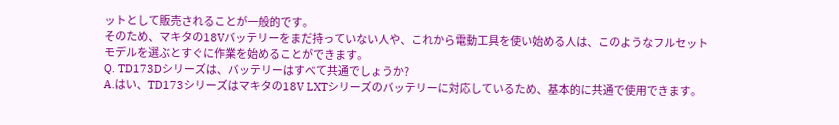ットとして販売されることが一般的です。
そのため、マキタの18Vバッテリーをまだ持っていない人や、これから電動工具を使い始める人は、このようなフルセットモデルを選ぶとすぐに作業を始めることができます。
Q. TD173Dシリーズは、バッテリーはすべて共通でしょうか?
A.はい、TD173シリーズはマキタの18V LXTシリーズのバッテリーに対応しているため、基本的に共通で使用できます。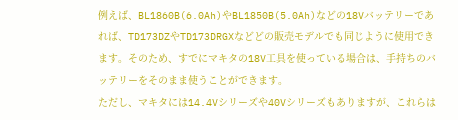例えば、BL1860B(6.0Ah)やBL1850B(5.0Ah)などの18Vバッテリーであれば、TD173DZやTD173DRGXなどどの販売モデルでも同じように使用できます。そのため、すでにマキタの18V工具を使っている場合は、手持ちのバッテリーをそのまま使うことができます。
ただし、マキタには14.4Vシリーズや40Vシリーズもありますが、これらは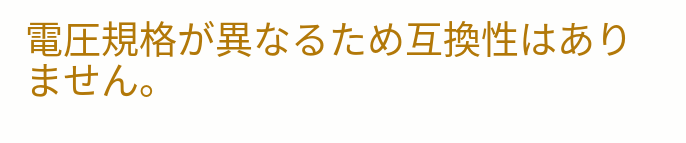電圧規格が異なるため互換性はありません。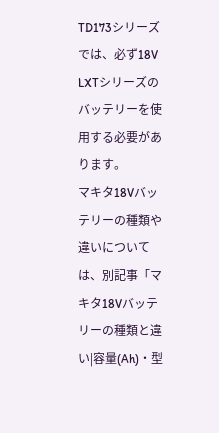TD173シリーズでは、必ず18V LXTシリーズのバッテリーを使用する必要があります。
マキタ18Vバッテリーの種類や違いについては、別記事「マキタ18Vバッテリーの種類と違い|容量(Ah)・型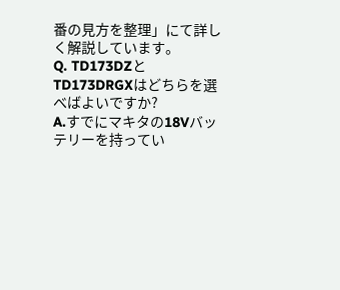番の見方を整理」にて詳しく解説しています。
Q. TD173DZとTD173DRGXはどちらを選べばよいですか?
A.すでにマキタの18Vバッテリーを持ってい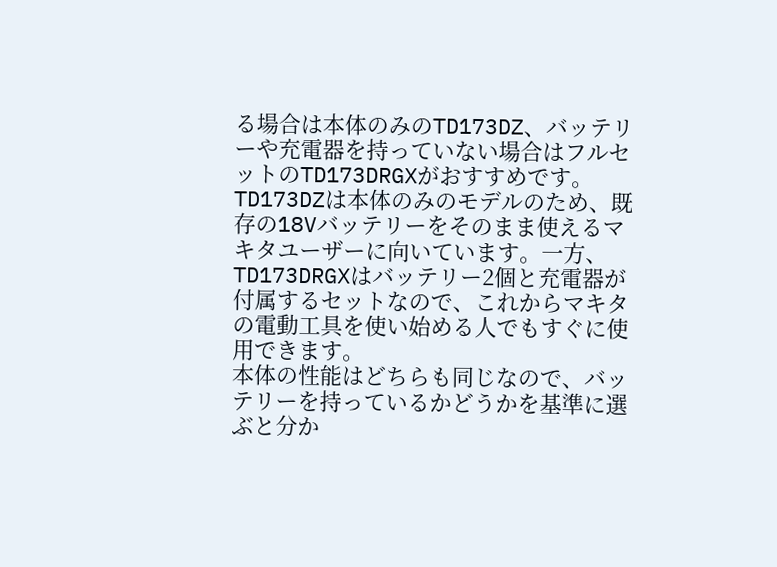る場合は本体のみのTD173DZ、バッテリーや充電器を持っていない場合はフルセットのTD173DRGXがおすすめです。
TD173DZは本体のみのモデルのため、既存の18Vバッテリーをそのまま使えるマキタユーザーに向いています。一方、TD173DRGXはバッテリー2個と充電器が付属するセットなので、これからマキタの電動工具を使い始める人でもすぐに使用できます。
本体の性能はどちらも同じなので、バッテリーを持っているかどうかを基準に選ぶと分か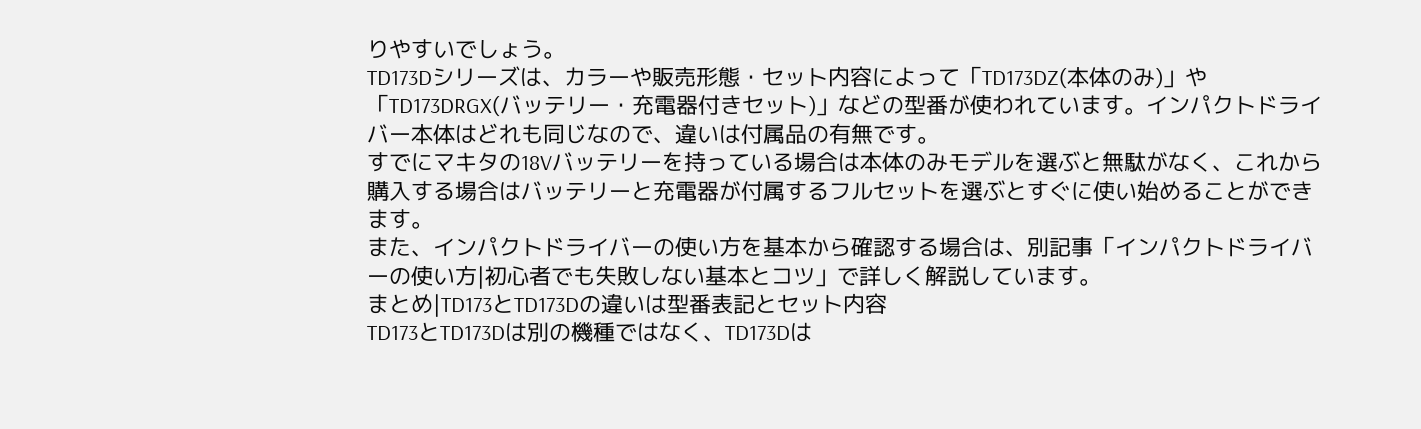りやすいでしょう。
TD173Dシリーズは、カラーや販売形態・セット内容によって「TD173DZ(本体のみ)」や「TD173DRGX(バッテリー・充電器付きセット)」などの型番が使われています。インパクトドライバー本体はどれも同じなので、違いは付属品の有無です。
すでにマキタの18Vバッテリーを持っている場合は本体のみモデルを選ぶと無駄がなく、これから購入する場合はバッテリーと充電器が付属するフルセットを選ぶとすぐに使い始めることができます。
また、インパクトドライバーの使い方を基本から確認する場合は、別記事「インパクトドライバーの使い方|初心者でも失敗しない基本とコツ」で詳しく解説しています。
まとめ|TD173とTD173Dの違いは型番表記とセット内容
TD173とTD173Dは別の機種ではなく、TD173Dは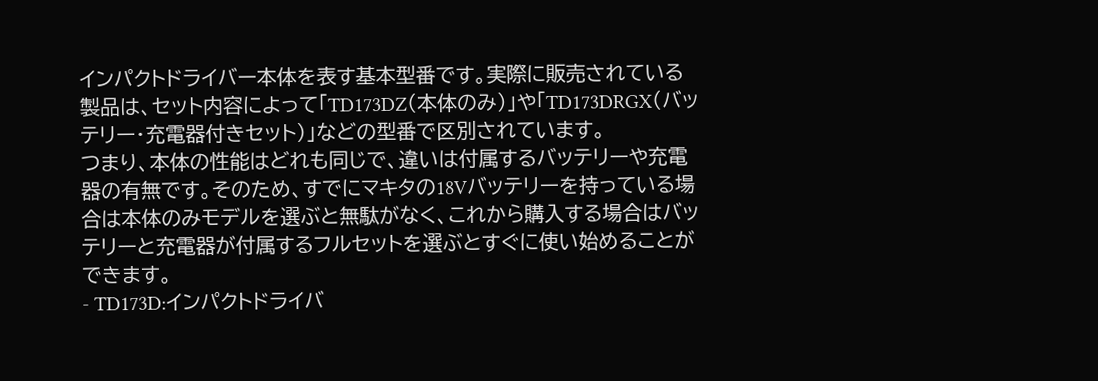インパクトドライバー本体を表す基本型番です。実際に販売されている製品は、セット内容によって「TD173DZ(本体のみ)」や「TD173DRGX(バッテリー・充電器付きセット)」などの型番で区別されています。
つまり、本体の性能はどれも同じで、違いは付属するバッテリーや充電器の有無です。そのため、すでにマキタの18Vバッテリーを持っている場合は本体のみモデルを選ぶと無駄がなく、これから購入する場合はバッテリーと充電器が付属するフルセットを選ぶとすぐに使い始めることができます。
- TD173D:インパクトドライバ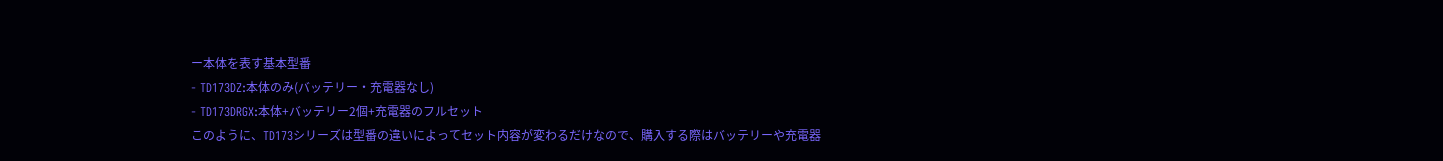ー本体を表す基本型番
- TD173DZ:本体のみ(バッテリー・充電器なし)
- TD173DRGX:本体+バッテリー2個+充電器のフルセット
このように、TD173シリーズは型番の違いによってセット内容が変わるだけなので、購入する際はバッテリーや充電器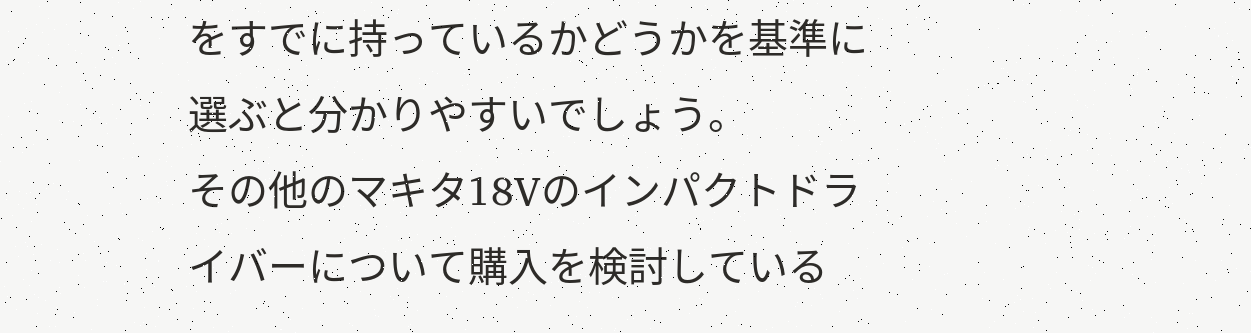をすでに持っているかどうかを基準に選ぶと分かりやすいでしょう。
その他のマキタ18Vのインパクトドライバーについて購入を検討している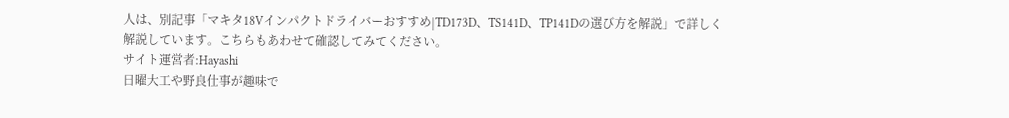人は、別記事「マキタ18Vインパクトドライバーおすすめ|TD173D、TS141D、TP141Dの選び方を解説」で詳しく解説しています。こちらもあわせて確認してみてください。
サイト運営者:Hayashi
日曜大工や野良仕事が趣味で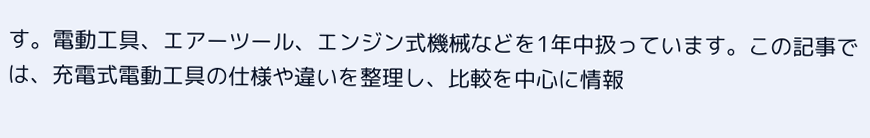す。電動工具、エアーツール、エンジン式機械などを1年中扱っています。この記事では、充電式電動工具の仕様や違いを整理し、比較を中心に情報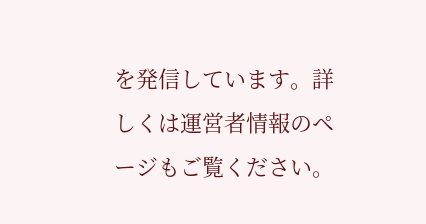を発信しています。詳しくは運営者情報のページもご覧ください。